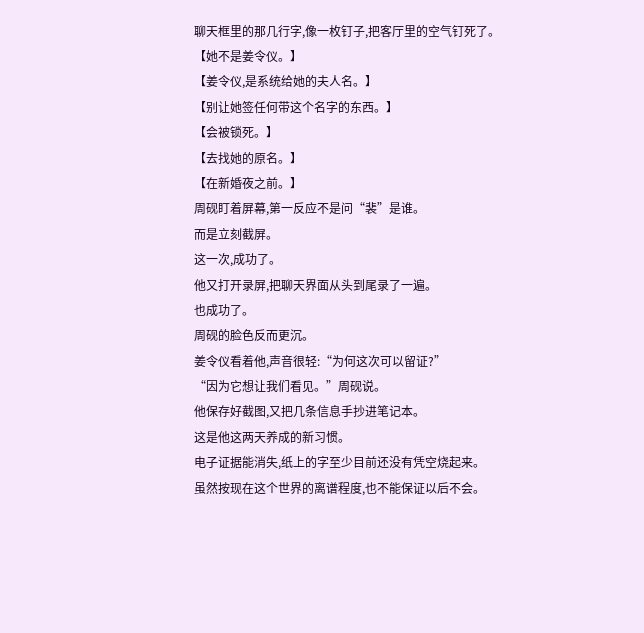聊天框里的那几行字,像一枚钉子,把客厅里的空气钉死了。
【她不是姜令仪。】
【姜令仪,是系统给她的夫人名。】
【别让她签任何带这个名字的东西。】
【会被锁死。】
【去找她的原名。】
【在新婚夜之前。】
周砚盯着屏幕,第一反应不是问“裴”是谁。
而是立刻截屏。
这一次,成功了。
他又打开录屏,把聊天界面从头到尾录了一遍。
也成功了。
周砚的脸色反而更沉。
姜令仪看着他,声音很轻:“为何这次可以留证?”
“因为它想让我们看见。”周砚说。
他保存好截图,又把几条信息手抄进笔记本。
这是他这两天养成的新习惯。
电子证据能消失,纸上的字至少目前还没有凭空烧起来。
虽然按现在这个世界的离谱程度,也不能保证以后不会。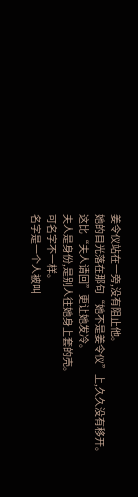姜令仪站在一旁,没有阻止他。
她的目光落在那句“她不是姜令仪”上,久久没有移开。
这比“夫人请回”更让她发冷。
夫人是身份,是别人往她身上套的壳。
可名字不一样。
名字是一个人被叫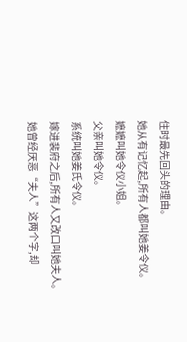住时最先回头的理由。
她从有记忆起,所有人都叫她姜令仪。
嬷嬷叫她令仪小姐。
父亲叫她令仪。
系统叫她姜氏令仪。
嫁进裴府之后,所有人又改口叫她夫人。
她曾经厌恶“夫人”这两个字,却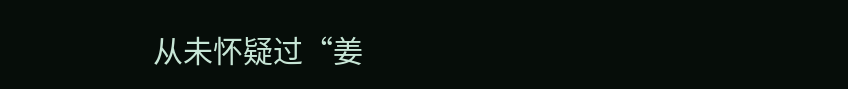从未怀疑过“姜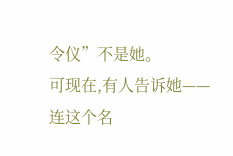令仪”不是她。
可现在,有人告诉她——
连这个名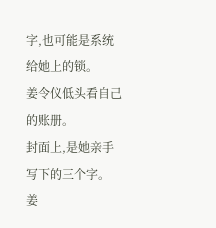字,也可能是系统给她上的锁。
姜令仪低头看自己的账册。
封面上,是她亲手写下的三个字。
姜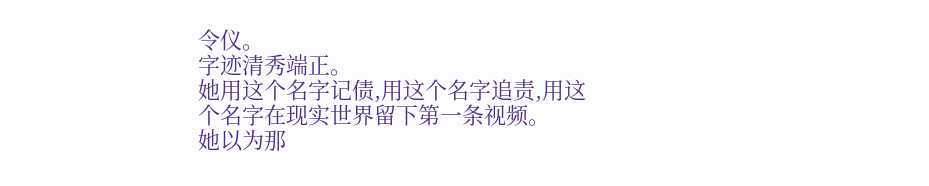令仪。
字迹清秀端正。
她用这个名字记债,用这个名字追责,用这个名字在现实世界留下第一条视频。
她以为那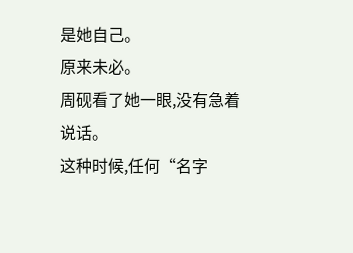是她自己。
原来未必。
周砚看了她一眼,没有急着说话。
这种时候,任何“名字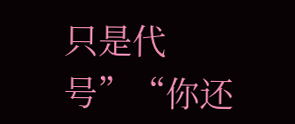只是代号”“你还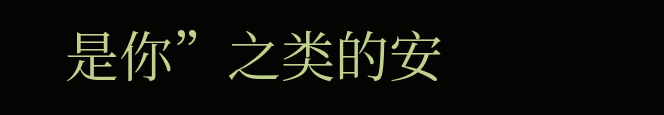是你”之类的安